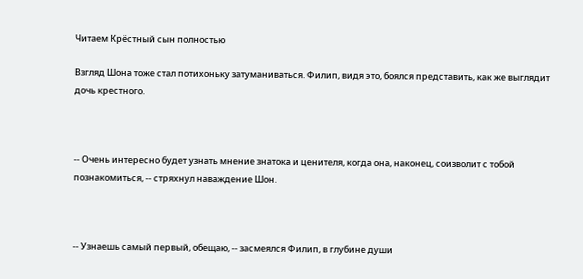Читаем Крёстный сын полностью

Взгляд Шона тоже стал потихоньку затуманиваться. Филип, видя это, боялся представить, как же выглядит дочь крестного.



-- Очень интересно будет узнать мнение знатока и ценителя, когда она, наконец, соизволит с тобой познакомиться, -- стряхнул наваждение Шон.



-- Узнаешь самый первый, обещаю, -- засмеялся Филип, в глубине души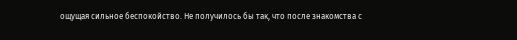ощущая сильное беспокойство. Не получилось бы так, что после знакомства с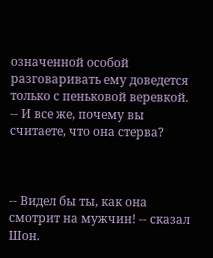означенной особой разговаривать ему доведется только с пеньковой веревкой. -- И все же, почему вы считаете, что она стерва?



-- Видел бы ты, как она смотрит на мужчин! -- сказал Шон.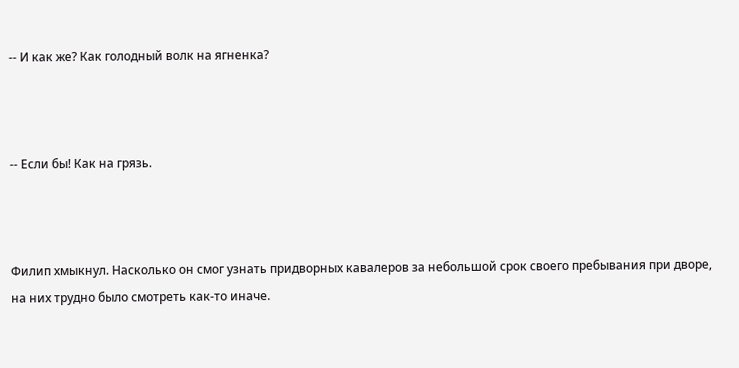-- И как же? Как голодный волк на ягненка?



-- Если бы! Как на грязь.



Филип хмыкнул. Насколько он смог узнать придворных кавалеров за небольшой срок своего пребывания при дворе, на них трудно было смотреть как-то иначе.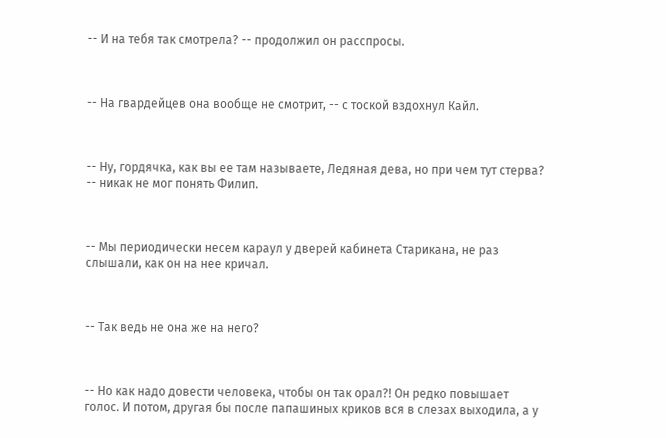-- И на тебя так смотрела? -- продолжил он расспросы.



-- На гвардейцев она вообще не смотрит, -- с тоской вздохнул Кайл.



-- Ну, гордячка, как вы ее там называете, Ледяная дева, но при чем тут стерва? -- никак не мог понять Филип.



-- Мы периодически несем караул у дверей кабинета Старикана, не раз слышали, как он на нее кричал.



-- Так ведь не она же на него?



-- Но как надо довести человека, чтобы он так орал?! Он редко повышает голос. И потом, другая бы после папашиных криков вся в слезах выходила, а у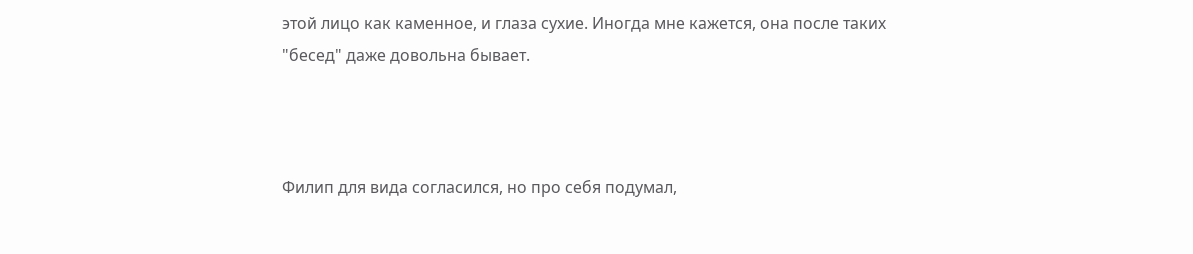этой лицо как каменное, и глаза сухие. Иногда мне кажется, она после таких "бесед" даже довольна бывает.



Филип для вида согласился, но про себя подумал,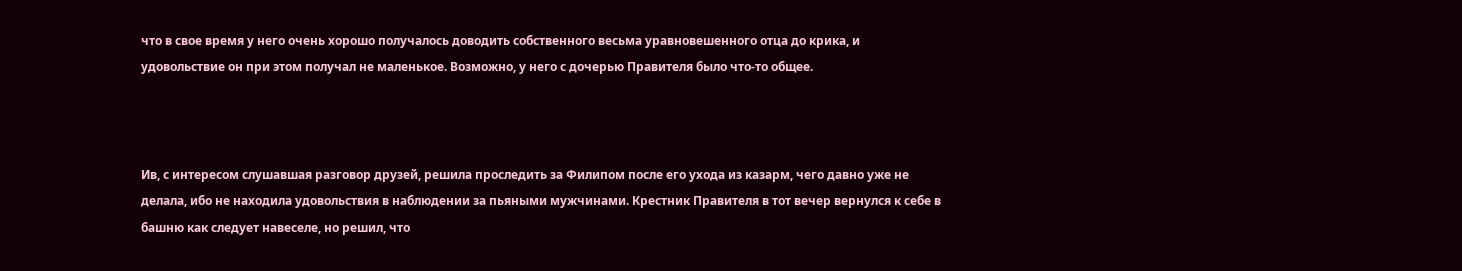что в свое время у него очень хорошо получалось доводить собственного весьма уравновешенного отца до крика, и удовольствие он при этом получал не маленькое. Возможно, у него с дочерью Правителя было что-то общее.



Ив, с интересом слушавшая разговор друзей, решила проследить за Филипом после его ухода из казарм, чего давно уже не делала, ибо не находила удовольствия в наблюдении за пьяными мужчинами. Крестник Правителя в тот вечер вернулся к себе в башню как следует навеселе, но решил, что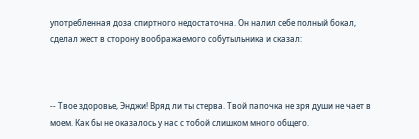употребленная доза спиртного недостаточна. Он налил себе полный бокал, сделал жест в сторону воображаемого собутыльника и сказал:



-- Твое здоровье, Энджи! Вряд ли ты стерва. Твой папочка не зря души не чает в моем. Как бы не оказалось у нас с тобой слишком много общего.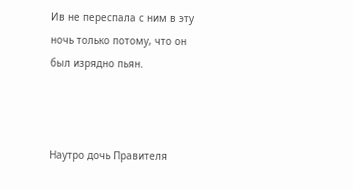Ив не переспала с ним в эту ночь только потому, что он был изрядно пьян.



Наутро дочь Правителя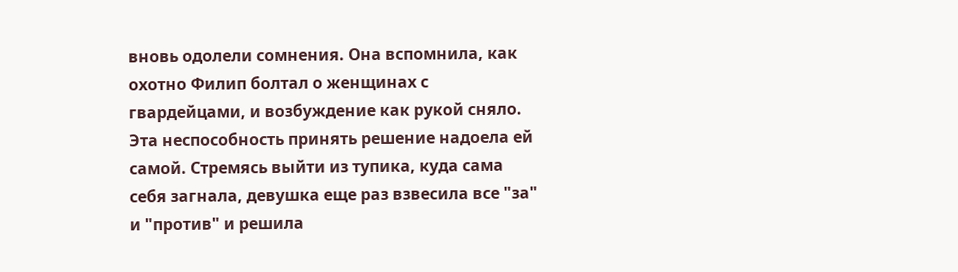вновь одолели сомнения. Она вспомнила, как охотно Филип болтал о женщинах с гвардейцами, и возбуждение как рукой сняло. Эта неспособность принять решение надоела ей самой. Стремясь выйти из тупика, куда сама себя загнала, девушка еще раз взвесила все "за" и "против" и решила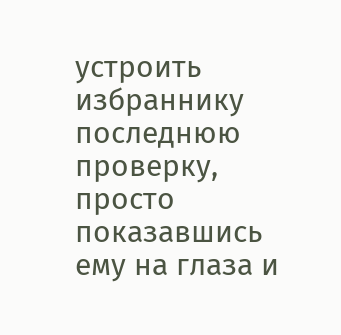устроить избраннику последнюю проверку, просто показавшись ему на глаза и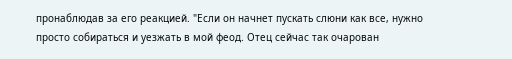пронаблюдав за его реакцией. "Если он начнет пускать слюни как все, нужно просто собираться и уезжать в мой феод. Отец сейчас так очарован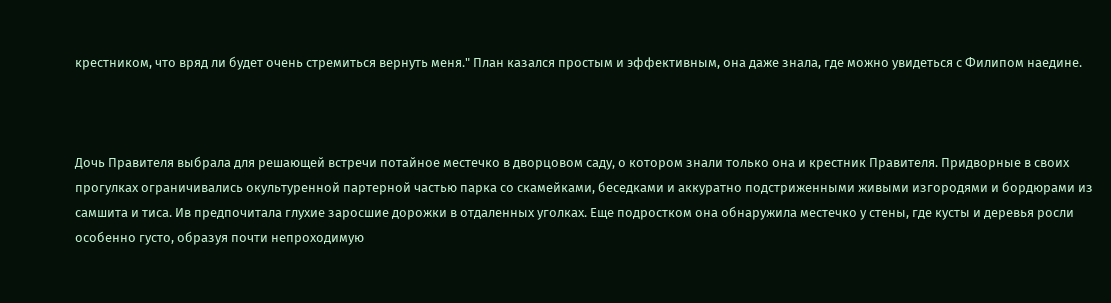крестником, что вряд ли будет очень стремиться вернуть меня." План казался простым и эффективным, она даже знала, где можно увидеться с Филипом наедине.



Дочь Правителя выбрала для решающей встречи потайное местечко в дворцовом саду, о котором знали только она и крестник Правителя. Придворные в своих прогулках ограничивались окультуренной партерной частью парка со скамейками, беседками и аккуратно подстриженными живыми изгородями и бордюрами из самшита и тиса. Ив предпочитала глухие заросшие дорожки в отдаленных уголках. Еще подростком она обнаружила местечко у стены, где кусты и деревья росли особенно густо, образуя почти непроходимую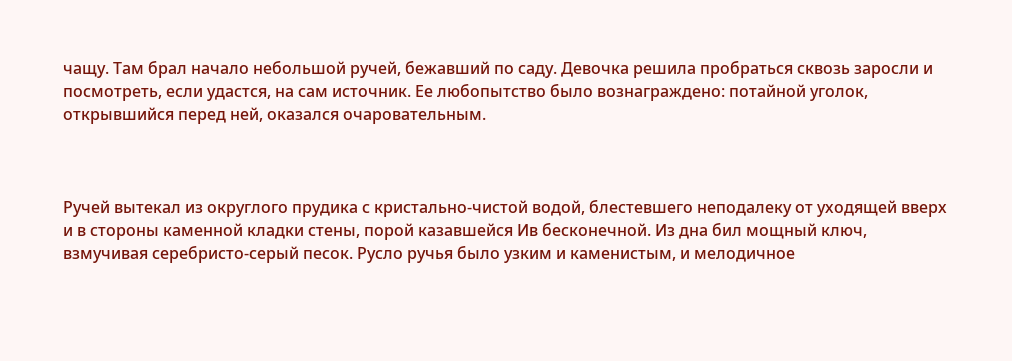чащу. Там брал начало небольшой ручей, бежавший по саду. Девочка решила пробраться сквозь заросли и посмотреть, если удастся, на сам источник. Ее любопытство было вознаграждено: потайной уголок, открывшийся перед ней, оказался очаровательным.



Ручей вытекал из округлого прудика с кристально-чистой водой, блестевшего неподалеку от уходящей вверх и в стороны каменной кладки стены, порой казавшейся Ив бесконечной. Из дна бил мощный ключ, взмучивая серебристо-серый песок. Русло ручья было узким и каменистым, и мелодичное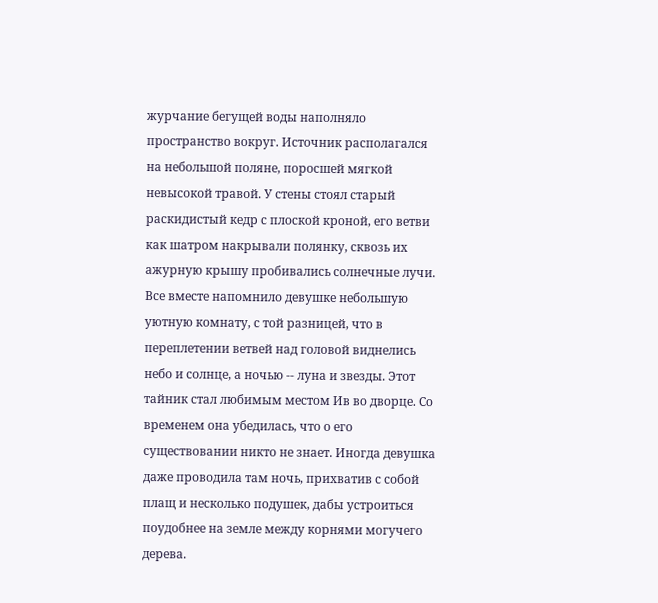журчание бегущей воды наполняло пространство вокруг. Источник располагался на небольшой поляне, поросшей мягкой невысокой травой. У стены стоял старый раскидистый кедр с плоской кроной, его ветви как шатром накрывали полянку, сквозь их ажурную крышу пробивались солнечные лучи. Все вместе напомнило девушке небольшую уютную комнату, с той разницей, что в переплетении ветвей над головой виднелись небо и солнце, а ночью -- луна и звезды. Этот тайник стал любимым местом Ив во дворце. Со временем она убедилась, что о его существовании никто не знает. Иногда девушка даже проводила там ночь, прихватив с собой плащ и несколько подушек, дабы устроиться поудобнее на земле между корнями могучего дерева.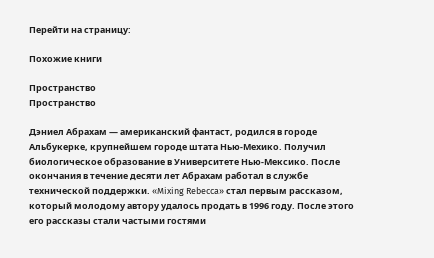Перейти на страницу:

Похожие книги

Пространство
Пространство

Дэниел Абрахам — американский фантаст, родился в городе Альбукерке, крупнейшем городе штата Нью-Мехико. Получил биологическое образование в Университете Нью-Мексико. После окончания в течение десяти лет Абрахам работал в службе технической поддержки. «Mixing Rebecca» стал первым рассказом, который молодому автору удалось продать в 1996 году. После этого его рассказы стали частыми гостями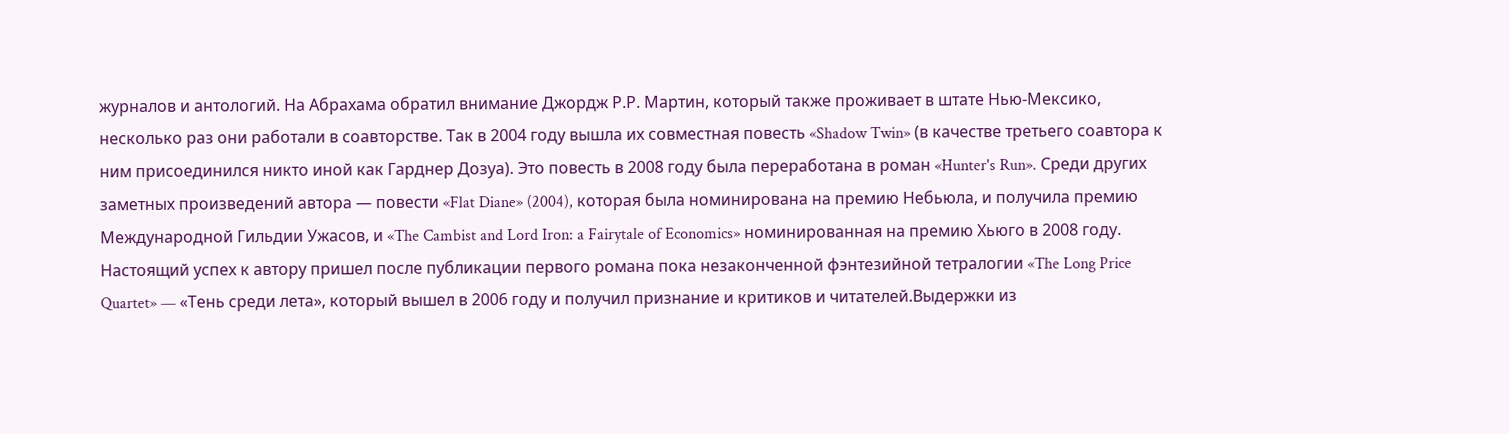журналов и антологий. На Абрахама обратил внимание Джордж Р.Р. Мартин, который также проживает в штате Нью-Мексико, несколько раз они работали в соавторстве. Так в 2004 году вышла их совместная повесть «Shadow Twin» (в качестве третьего соавтора к ним присоединился никто иной как Гарднер Дозуа). Это повесть в 2008 году была переработана в роман «Hunter's Run». Среди других заметных произведений автора — повести «Flat Diane» (2004), которая была номинирована на премию Небьюла, и получила премию Международной Гильдии Ужасов, и «The Cambist and Lord Iron: a Fairytale of Economics» номинированная на премию Хьюго в 2008 году. Настоящий успех к автору пришел после публикации первого романа пока незаконченной фэнтезийной тетралогии «The Long Price Quartet» — «Тень среди лета», который вышел в 2006 году и получил признание и критиков и читателей.Выдержки из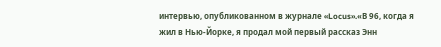интервью, опубликованном в журнале «Locus».«В 96, когда я жил в Нью-Йорке, я продал мой первый рассказ Энн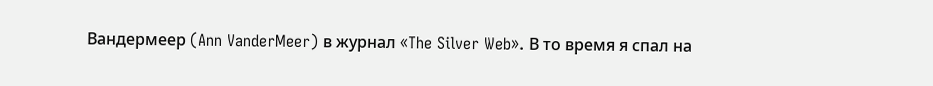Вандермеер (Ann VanderMeer) в журнал «The Silver Web». В то время я спал на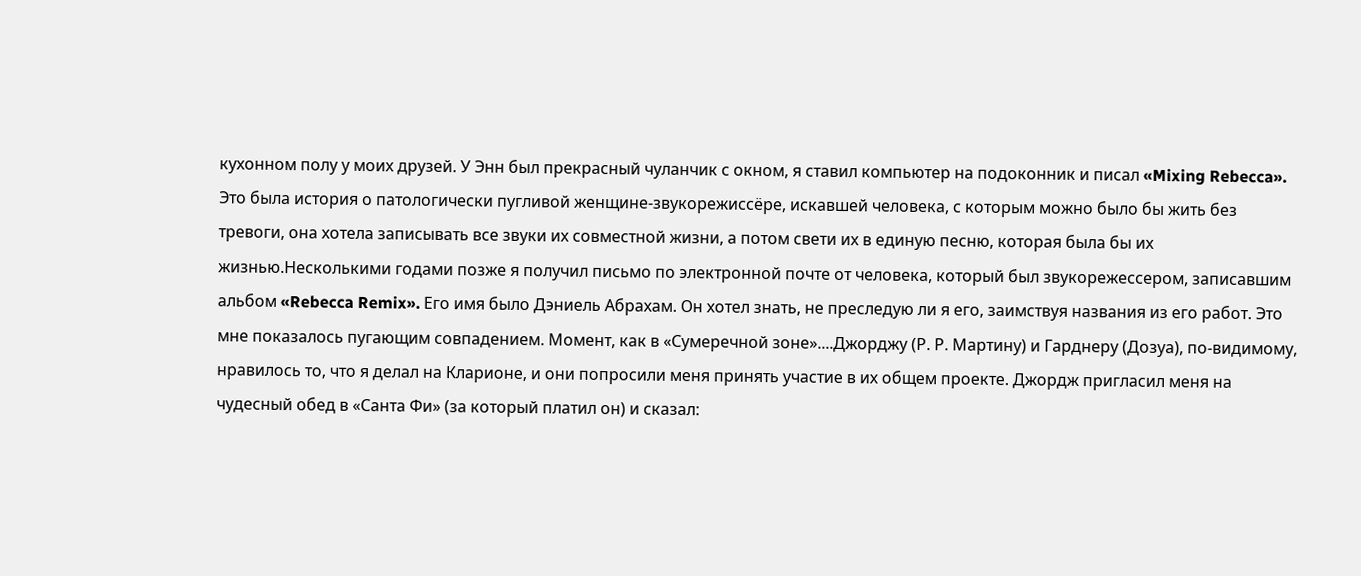кухонном полу у моих друзей. У Энн был прекрасный чуланчик с окном, я ставил компьютер на подоконник и писал «Mixing Rebecca». Это была история о патологически пугливой женщине-звукорежиссёре, искавшей человека, с которым можно было бы жить без тревоги, она хотела записывать все звуки их совместной жизни, а потом свети их в единую песню, которая была бы их жизнью.Несколькими годами позже я получил письмо по электронной почте от человека, который был звукорежессером, записавшим альбом «Rebecca Remix». Его имя было Дэниель Абрахам. Он хотел знать, не преследую ли я его, заимствуя названия из его работ. Это мне показалось пугающим совпадением. Момент, как в «Сумеречной зоне»....Джорджу (Р. Р. Мартину) и Гарднеру (Дозуа), по-видимому, нравилось то, что я делал на Кларионе, и они попросили меня принять участие в их общем проекте. Джордж пригласил меня на чудесный обед в «Санта Фи» (за который платил он) и сказал: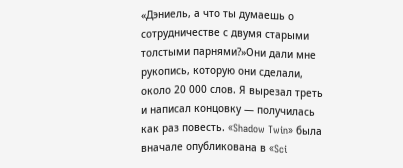«Дэниель, а что ты думаешь о сотрудничестве с двумя старыми толстыми парнями?»Они дали мне рукопись, которую они сделали, около 20 000 слов. Я вырезал треть и написал концовку — получилась как раз повесть. «Shadow Twin» была вначале опубликована в «Sci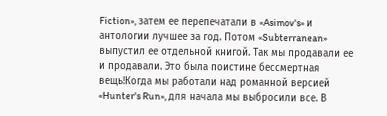Fiction», затем ее перепечатали в «Asimov's» и антологии лучшее за год. Потом «Subterranean» выпустил ее отдельной книгой. Так мы продавали ее и продавали. Это была поистине бессмертная вещь!Когда мы работали над романной версией «Hunter's Run», для начала мы выбросили все. В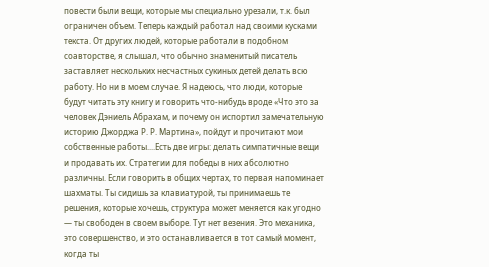повести были вещи, которые мы специально урезали, т.к. был ограничен объем. Теперь каждый работал над своими кусками текста. От других людей, которые работали в подобном соавторстве, я слышал, что обычно знаменитый писатель заставляет нескольких несчастных сукиных детей делать всю работу. Но ни в моем случае. Я надеюсь, что люди, которые будут читать эту книгу и говорить что-нибудь вроде «Что это за человек Дэниель Абрахам, и почему он испортил замечательную историю Джорджа Р. Р. Мартина», пойдут и прочитают мои собственные работы....Есть две игры: делать симпатичные вещи и продавать их. Стратегии для победы в них абсолютно различны. Если говорить в общих чертах, то первая напоминает шахматы. Ты сидишь за клавиатурой, ты принимаешь те решения, которые хочешь, структура может меняется как угодно — ты свободен в своем выборе. Тут нет везения. Это механика, это совершенство, и это останавливается в тот самый момент, когда ты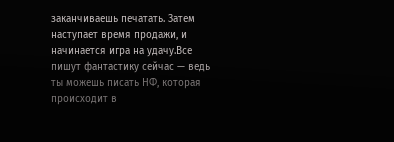заканчиваешь печатать. Затем наступает время продажи, и начинается игра на удачу.Все пишут фантастику сейчас — ведь ты можешь писать НФ, которая происходит в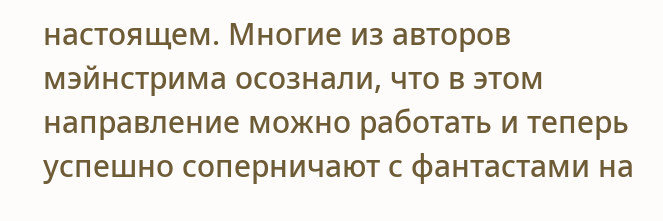настоящем. Многие из авторов мэйнстрима осознали, что в этом направление можно работать и теперь успешно соперничают с фантастами на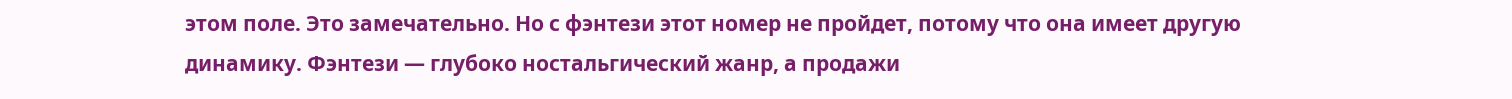этом поле. Это замечательно. Но с фэнтези этот номер не пройдет, потому что она имеет другую динамику. Фэнтези — глубоко ностальгический жанр, а продажи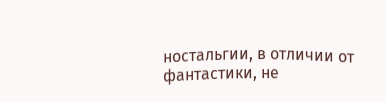ностальгии, в отличии от фантастики, не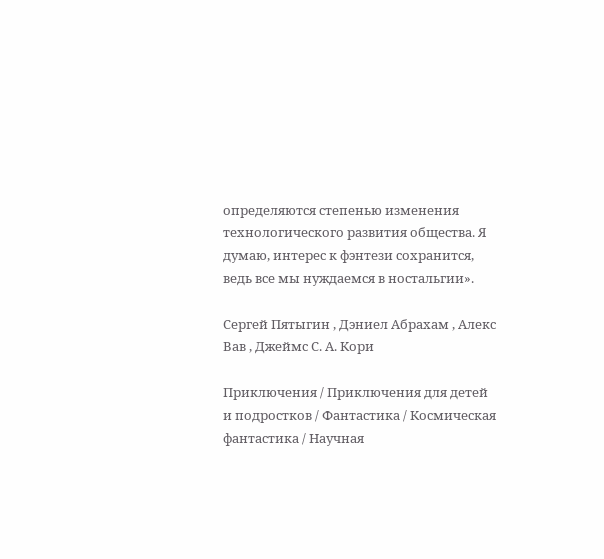определяются степенью изменения технологического развития общества. Я думаю, интерес к фэнтези сохранится, ведь все мы нуждаемся в ностальгии».

Сергей Пятыгин , Дэниел Абрахам , Алекс Вав , Джеймс С. А. Кори

Приключения / Приключения для детей и подростков / Фантастика / Космическая фантастика / Научная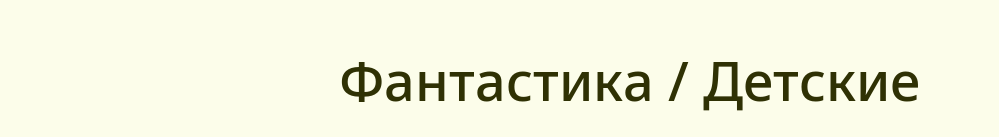Фантастика / Детские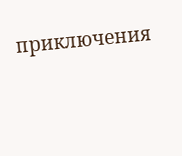приключения